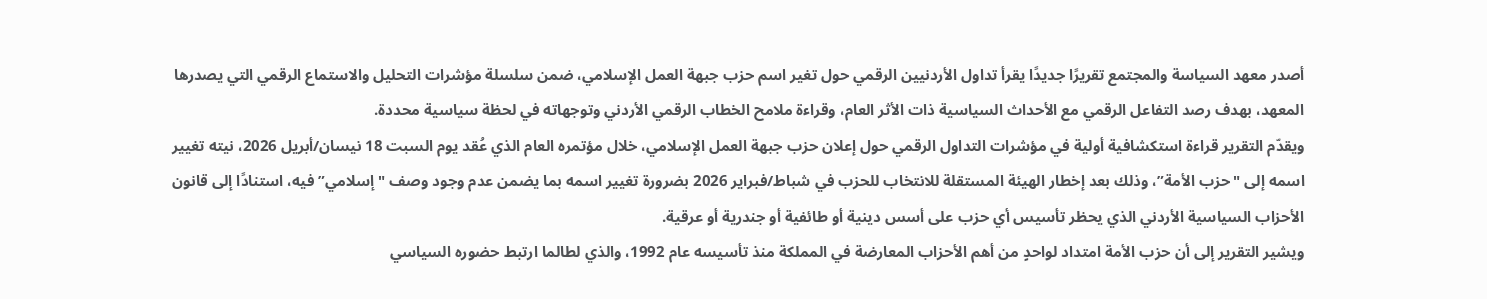أصدر معهد السياسة والمجتمع تقريرًا جديدًا يقرأ تداول الأردنيين الرقمي حول تغير اسم حزب جبهة العمل الإسلامي، ضمن سلسلة مؤشرات التحليل والاستماع الرقمي التي يصدرها المعهد، بهدف رصد التفاعل الرقمي مع الأحداث السياسية ذات الأثر العام، وقراءة ملامح الخطاب الرقمي الأردني وتوجهاته في لحظة سياسية محددة.
ويقدّم التقرير قراءة استكشافية أولية في مؤشرات التداول الرقمي حول إعلان حزب جبهة العمل الإسلامي، خلال مؤتمره العام الذي عُقد يوم السبت 18 نيسان/أبريل 2026، نيته تغيير اسمه إلى "حزب الأمة”، وذلك بعد إخطار الهيئة المستقلة للانتخاب للحزب في شباط/فبراير 2026 بضرورة تغيير اسمه بما يضمن عدم وجود وصف "إسلامي” فيه، استنادًا إلى قانون الأحزاب السياسية الأردني الذي يحظر تأسيس أي حزب على أسس دينية أو طائفية أو جندرية أو عرقية.
ويشير التقرير إلى أن حزب الأمة امتداد لواحدٍ من أهم الأحزاب المعارضة في المملكة منذ تأسيسه عام 1992، والذي لطالما ارتبط حضوره السياسي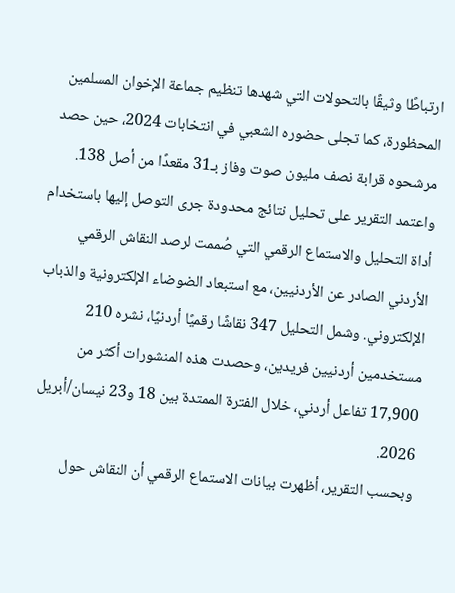ارتباطًا وثيقًا بالتحولات التي شهدها تنظيم جماعة الإخوان المسلمين المحظورة، كما تجلى حضوره الشعبي في انتخابات 2024، حين حصد مرشحوه قرابة نصف مليون صوت وفاز بـ31 مقعدًا من أصل 138.
واعتمد التقرير على تحليل نتائج محدودة جرى التوصل إليها باستخدام أداة التحليل والاستماع الرقمي التي صُممت لرصد النقاش الرقمي الأردني الصادر عن الأردنيين، مع استبعاد الضوضاء الإلكترونية والذباب الإلكتروني. وشمل التحليل 347 نقاشًا رقميًا أردنيًا، نشره 210 مستخدمين أردنيين فريدين، وحصدت هذه المنشورات أكثر من 17,900 تفاعل أردني، خلال الفترة الممتدة بين 18 و23 نيسان/أبريل 2026.
وبحسب التقرير، أظهرت بيانات الاستماع الرقمي أن النقاش حول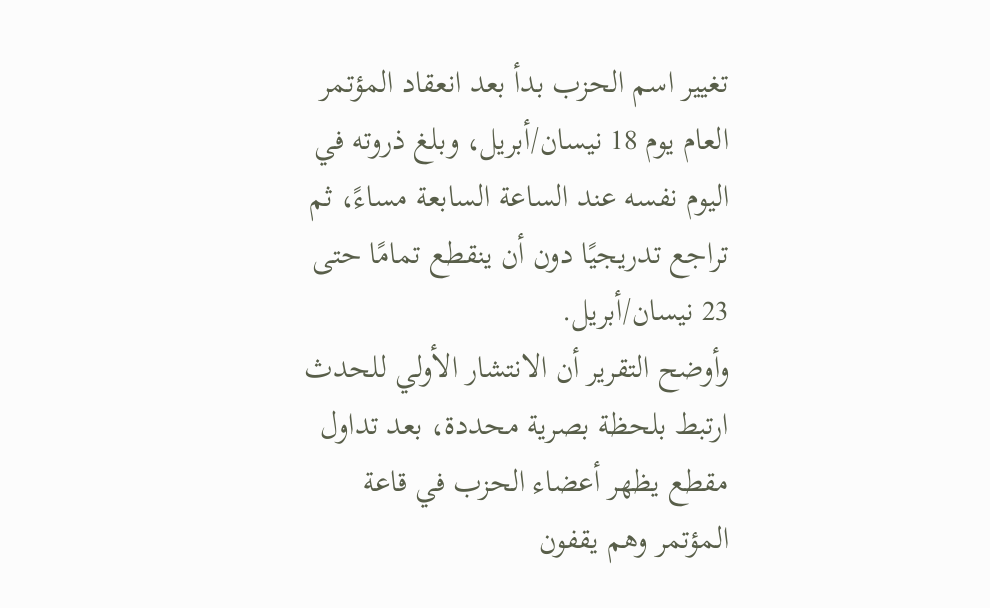تغيير اسم الحزب بدأ بعد انعقاد المؤتمر العام يوم 18 نيسان/أبريل، وبلغ ذروته في اليوم نفسه عند الساعة السابعة مساءً، ثم تراجع تدريجيًا دون أن ينقطع تمامًا حتى 23 نيسان/أبريل.
وأوضح التقرير أن الانتشار الأولي للحدث ارتبط بلحظة بصرية محددة، بعد تداول مقطع يظهر أعضاء الحزب في قاعة المؤتمر وهم يقفون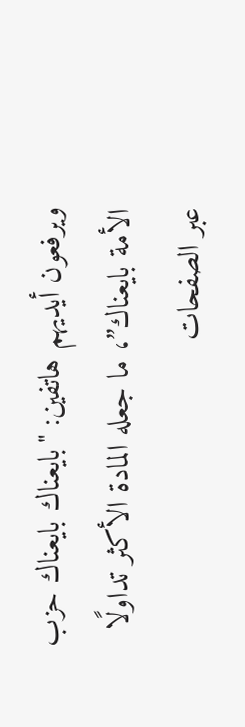ويرفعون أيديهم هاتفين: "بايعناك بايعناك حزب الأمة بايعناك”، ما جعله المادة الأكثر تداولًا عبر الصفحات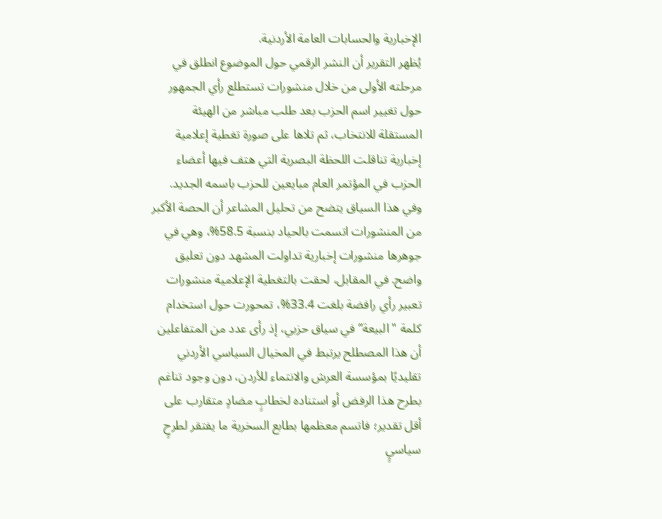الإخبارية والحسابات العامة الأردنية.
يُظهر التقرير أن النشر الرقمي حول الموضوع انطلق في مرحلته الأولى من خلال منشورات تستطلع رأي الجمهور حول تغيير اسم الحزب بعد طلب مباشر من الهيئة المستقلة للانتخاب، ثم تلاها على صورة تغطية إعلامية إخبارية تناقلت اللحظة البصرية التي هتف فيها أعضاء الحزب في المؤتمر العام مبايعين للحزب باسمه الجديد. وفي هذا السياق يتضح من تحليل المشاعر أن الحصة الأكبر من المنشورات اتسمت بالحياد بنسبة 58.5%، وهي في جوهرها منشورات إخبارية تداولت المشهد دون تعليق واضح. في المقابل، لحقت بالتغطية الإعلامية منشورات تعبير رأي رافضة بلغت 33.4%، تمحورت حول استخدام كلمة "البيعة” في سياق حزبي، إذ رأى عدد من المتفاعلين أن هذا المصطلح يرتبط في المخيال السياسي الأردني تقليديًا بمؤسسة العرش والانتماء للأردن، دون وجود تناغم بطرح هذا الرفض أو استناده لخطابٍ مضادٍ متقارب على أقل تقدير؛ فاتسم معظمها بطابع السخرية ما يفتقر لطرحٍ سياسيٍ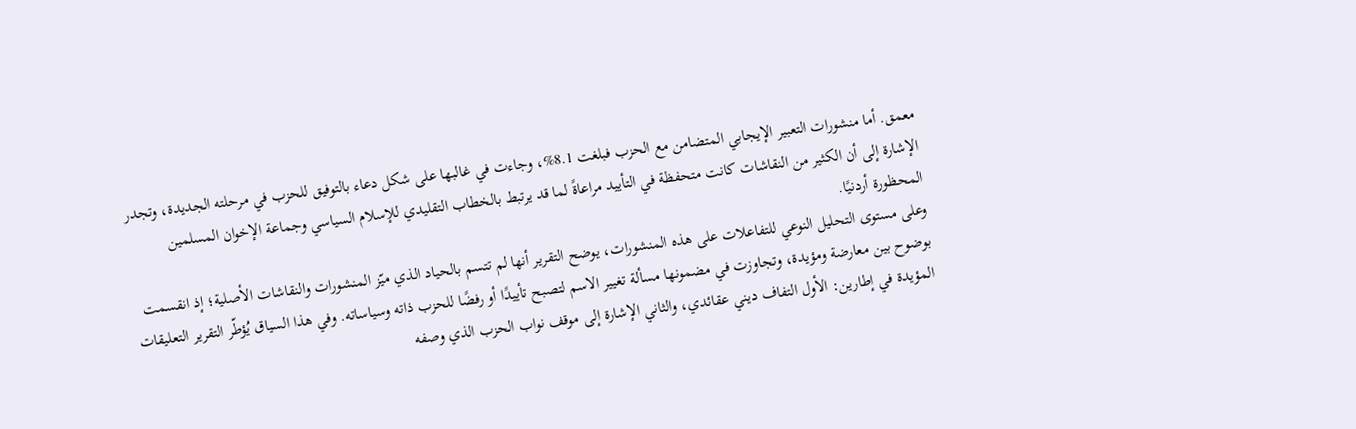معمق. أما منشورات التعبير الإيجابي المتضامن مع الحزب فبلغت 8.1%، وجاءت في غالبها على شكل دعاء بالتوفيق للحزب في مرحلته الجديدة، وتجدر الإشارة إلى أن الكثير من النقاشات كانت متحفظة في التأييد مراعاةً لما قد يرتبط بالخطاب التقليدي للإسلام السياسي وجماعة الإخوان المسلمين المحظورة أردنيًا.
وعلى مستوى التحليل النوعي للتفاعلات على هذه المنشورات، يوضح التقرير أنها لم تتسم بالحياد الذي ميّز المنشورات والنقاشات الأصلية؛ إذ انقسمت بوضوح بين معارضة ومؤيدة، وتجاوزت في مضمونها مسألة تغيير الاسم لتصبح تأييدًا أو رفضًا للحزب ذاته وسياساته. وفي هذا السياق يُؤطّر التقرير التعليقات المؤيدة في إطارين: الأول التفاف ديني عقائدي، والثاني الإشارة إلى موقف نواب الحزب الذي وصفه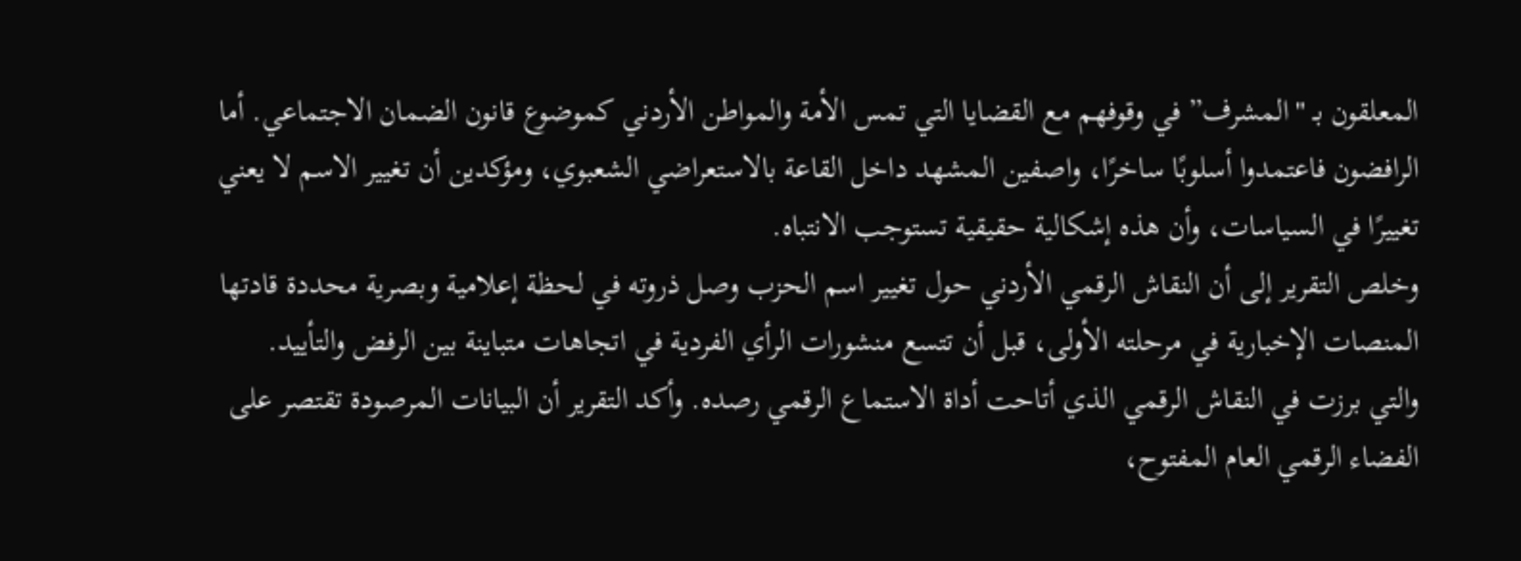المعلقون بـ "المشرف” في وقوفهم مع القضايا التي تمس الأمة والمواطن الأردني كموضوع قانون الضمان الاجتماعي. أما الرافضون فاعتمدوا أسلوبًا ساخرًا، واصفين المشهد داخل القاعة بالاستعراضي الشعبوي، ومؤكدين أن تغيير الاسم لا يعني تغييرًا في السياسات، وأن هذه إشكالية حقيقية تستوجب الانتباه.
وخلص التقرير إلى أن النقاش الرقمي الأردني حول تغيير اسم الحزب وصل ذروته في لحظة إعلامية وبصرية محددة قادتها المنصات الإخبارية في مرحلته الأولى، قبل أن تتسع منشورات الرأي الفردية في اتجاهات متباينة بين الرفض والتأييد. والتي برزت في النقاش الرقمي الذي أتاحت أداة الاستماع الرقمي رصده. وأكد التقرير أن البيانات المرصودة تقتصر على الفضاء الرقمي العام المفتوح،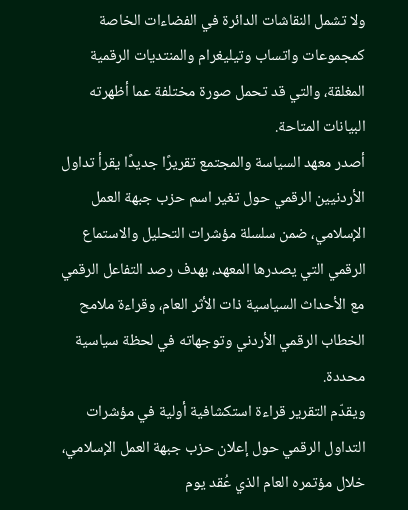ولا تشمل النقاشات الدائرة في الفضاءات الخاصة كمجموعات واتساب وتيليغرام والمنتديات الرقمية المغلقة، والتي قد تحمل صورة مختلفة عما أظهرته البيانات المتاحة.
أصدر معهد السياسة والمجتمع تقريرًا جديدًا يقرأ تداول الأردنيين الرقمي حول تغير اسم حزب جبهة العمل الإسلامي، ضمن سلسلة مؤشرات التحليل والاستماع الرقمي التي يصدرها المعهد، بهدف رصد التفاعل الرقمي مع الأحداث السياسية ذات الأثر العام، وقراءة ملامح الخطاب الرقمي الأردني وتوجهاته في لحظة سياسية محددة.
ويقدّم التقرير قراءة استكشافية أولية في مؤشرات التداول الرقمي حول إعلان حزب جبهة العمل الإسلامي، خلال مؤتمره العام الذي عُقد يوم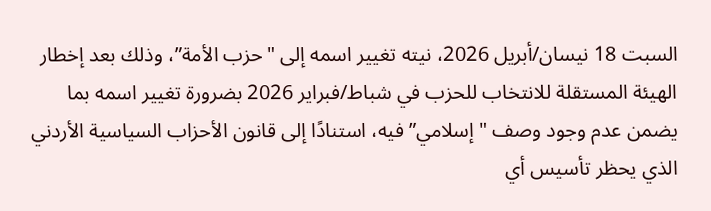السبت 18 نيسان/أبريل 2026، نيته تغيير اسمه إلى "حزب الأمة”، وذلك بعد إخطار الهيئة المستقلة للانتخاب للحزب في شباط/فبراير 2026 بضرورة تغيير اسمه بما يضمن عدم وجود وصف "إسلامي” فيه، استنادًا إلى قانون الأحزاب السياسية الأردني الذي يحظر تأسيس أي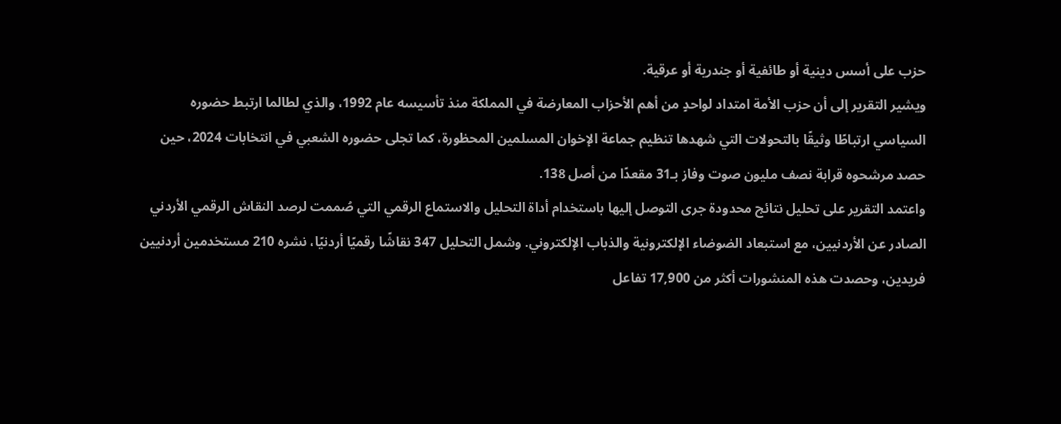حزب على أسس دينية أو طائفية أو جندرية أو عرقية.
ويشير التقرير إلى أن حزب الأمة امتداد لواحدٍ من أهم الأحزاب المعارضة في المملكة منذ تأسيسه عام 1992، والذي لطالما ارتبط حضوره السياسي ارتباطًا وثيقًا بالتحولات التي شهدها تنظيم جماعة الإخوان المسلمين المحظورة، كما تجلى حضوره الشعبي في انتخابات 2024، حين حصد مرشحوه قرابة نصف مليون صوت وفاز بـ31 مقعدًا من أصل 138.
واعتمد التقرير على تحليل نتائج محدودة جرى التوصل إليها باستخدام أداة التحليل والاستماع الرقمي التي صُممت لرصد النقاش الرقمي الأردني الصادر عن الأردنيين، مع استبعاد الضوضاء الإلكترونية والذباب الإلكتروني. وشمل التحليل 347 نقاشًا رقميًا أردنيًا، نشره 210 مستخدمين أردنيين فريدين، وحصدت هذه المنشورات أكثر من 17,900 تفاعل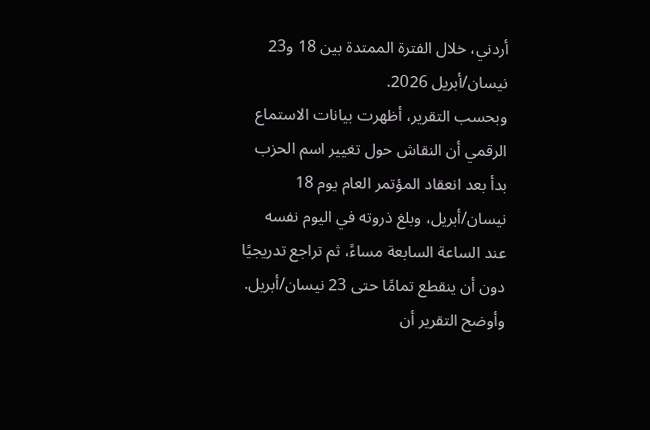أردني، خلال الفترة الممتدة بين 18 و23 نيسان/أبريل 2026.
وبحسب التقرير، أظهرت بيانات الاستماع الرقمي أن النقاش حول تغيير اسم الحزب بدأ بعد انعقاد المؤتمر العام يوم 18 نيسان/أبريل، وبلغ ذروته في اليوم نفسه عند الساعة السابعة مساءً، ثم تراجع تدريجيًا دون أن ينقطع تمامًا حتى 23 نيسان/أبريل.
وأوضح التقرير أن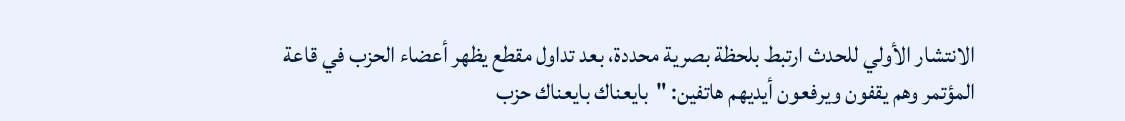الانتشار الأولي للحدث ارتبط بلحظة بصرية محددة، بعد تداول مقطع يظهر أعضاء الحزب في قاعة المؤتمر وهم يقفون ويرفعون أيديهم هاتفين: "بايعناك بايعناك حزب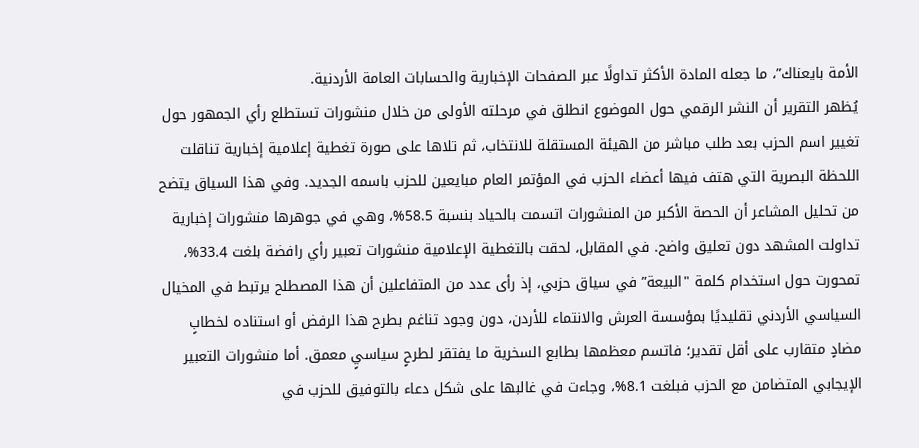الأمة بايعناك”، ما جعله المادة الأكثر تداولًا عبر الصفحات الإخبارية والحسابات العامة الأردنية.
يُظهر التقرير أن النشر الرقمي حول الموضوع انطلق في مرحلته الأولى من خلال منشورات تستطلع رأي الجمهور حول تغيير اسم الحزب بعد طلب مباشر من الهيئة المستقلة للانتخاب، ثم تلاها على صورة تغطية إعلامية إخبارية تناقلت اللحظة البصرية التي هتف فيها أعضاء الحزب في المؤتمر العام مبايعين للحزب باسمه الجديد. وفي هذا السياق يتضح من تحليل المشاعر أن الحصة الأكبر من المنشورات اتسمت بالحياد بنسبة 58.5%، وهي في جوهرها منشورات إخبارية تداولت المشهد دون تعليق واضح. في المقابل، لحقت بالتغطية الإعلامية منشورات تعبير رأي رافضة بلغت 33.4%، تمحورت حول استخدام كلمة "البيعة” في سياق حزبي، إذ رأى عدد من المتفاعلين أن هذا المصطلح يرتبط في المخيال السياسي الأردني تقليديًا بمؤسسة العرش والانتماء للأردن، دون وجود تناغم بطرح هذا الرفض أو استناده لخطابٍ مضادٍ متقارب على أقل تقدير؛ فاتسم معظمها بطابع السخرية ما يفتقر لطرحٍ سياسيٍ معمق. أما منشورات التعبير الإيجابي المتضامن مع الحزب فبلغت 8.1%، وجاءت في غالبها على شكل دعاء بالتوفيق للحزب في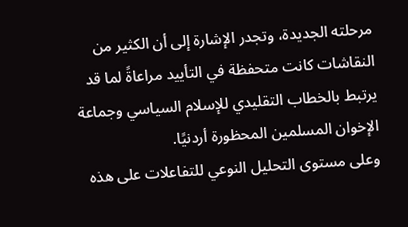مرحلته الجديدة، وتجدر الإشارة إلى أن الكثير من النقاشات كانت متحفظة في التأييد مراعاةً لما قد يرتبط بالخطاب التقليدي للإسلام السياسي وجماعة الإخوان المسلمين المحظورة أردنيًا.
وعلى مستوى التحليل النوعي للتفاعلات على هذه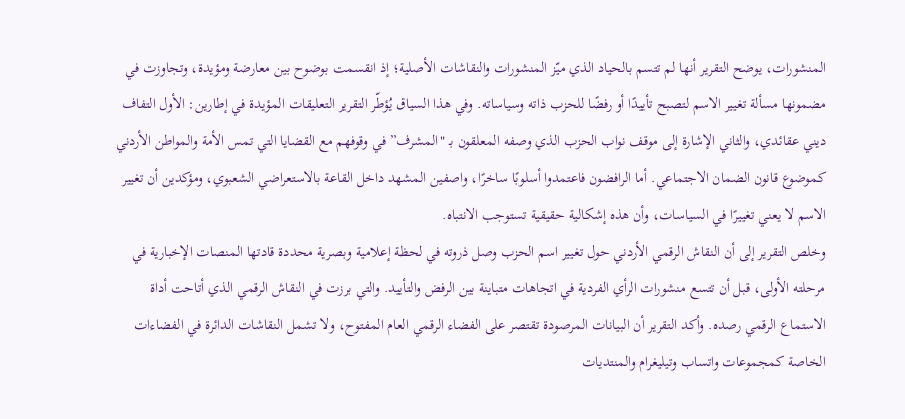المنشورات، يوضح التقرير أنها لم تتسم بالحياد الذي ميّز المنشورات والنقاشات الأصلية؛ إذ انقسمت بوضوح بين معارضة ومؤيدة، وتجاوزت في مضمونها مسألة تغيير الاسم لتصبح تأييدًا أو رفضًا للحزب ذاته وسياساته. وفي هذا السياق يُؤطّر التقرير التعليقات المؤيدة في إطارين: الأول التفاف ديني عقائدي، والثاني الإشارة إلى موقف نواب الحزب الذي وصفه المعلقون بـ "المشرف” في وقوفهم مع القضايا التي تمس الأمة والمواطن الأردني كموضوع قانون الضمان الاجتماعي. أما الرافضون فاعتمدوا أسلوبًا ساخرًا، واصفين المشهد داخل القاعة بالاستعراضي الشعبوي، ومؤكدين أن تغيير الاسم لا يعني تغييرًا في السياسات، وأن هذه إشكالية حقيقية تستوجب الانتباه.
وخلص التقرير إلى أن النقاش الرقمي الأردني حول تغيير اسم الحزب وصل ذروته في لحظة إعلامية وبصرية محددة قادتها المنصات الإخبارية في مرحلته الأولى، قبل أن تتسع منشورات الرأي الفردية في اتجاهات متباينة بين الرفض والتأييد. والتي برزت في النقاش الرقمي الذي أتاحت أداة الاستماع الرقمي رصده. وأكد التقرير أن البيانات المرصودة تقتصر على الفضاء الرقمي العام المفتوح، ولا تشمل النقاشات الدائرة في الفضاءات الخاصة كمجموعات واتساب وتيليغرام والمنتديات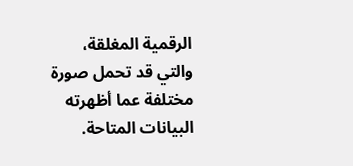الرقمية المغلقة، والتي قد تحمل صورة مختلفة عما أظهرته البيانات المتاحة.